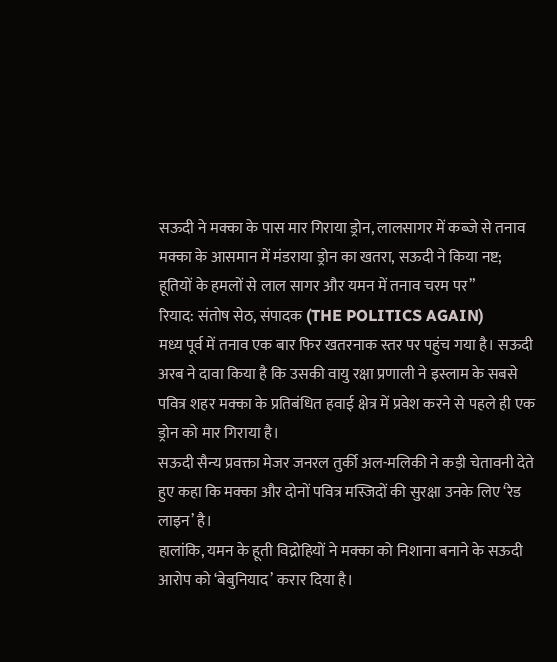सऊदी ने मक्का के पास मार गिराया ड्रोन, लालसागर में कब्जे से तनाव
मक्का के आसमान में मंडराया ड्रोन का खतरा, सऊदी ने किया नष्ट; हूतियों के हमलों से लाल सागर और यमन में तनाव चरम पर”
रियाद: संतोष सेठ, संपादक (THE POLITICS AGAIN)
मध्य पूर्व में तनाव एक बार फिर खतरनाक स्तर पर पहुंच गया है। सऊदी अरब ने दावा किया है कि उसकी वायु रक्षा प्रणाली ने इस्लाम के सबसे पवित्र शहर मक्का के प्रतिबंधित हवाई क्षेत्र में प्रवेश करने से पहले ही एक ड्रोन को मार गिराया है।
सऊदी सैन्य प्रवक्ता मेजर जनरल तुर्की अल-मलिकी ने कड़ी चेतावनी देते हुए कहा कि मक्का और दोनों पवित्र मस्जिदों की सुरक्षा उनके लिए ‘रेड लाइन’ है।
हालांकि, यमन के हूती विद्रोहियों ने मक्का को निशाना बनाने के सऊदी आरोप को ‘बेबुनियाद’ करार दिया है।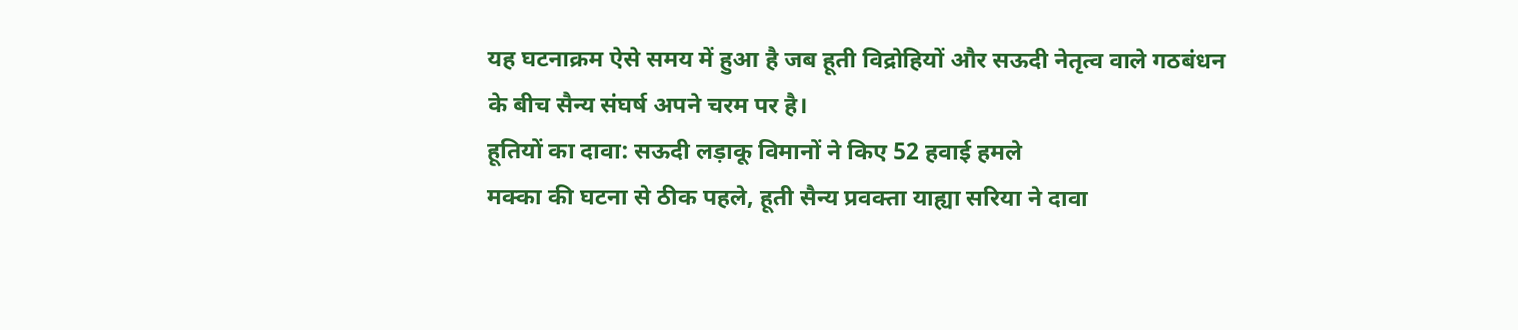यह घटनाक्रम ऐसे समय में हुआ है जब हूती विद्रोहियों और सऊदी नेतृत्व वाले गठबंधन के बीच सैन्य संघर्ष अपने चरम पर है।
हूतियों का दावा: सऊदी लड़ाकू विमानों ने किए 52 हवाई हमले
मक्का की घटना से ठीक पहले, हूती सैन्य प्रवक्ता याह्या सरिया ने दावा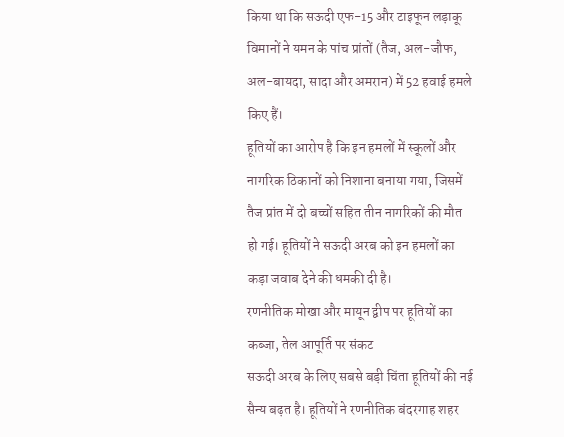किया था कि सऊदी एफ-15 और टाइफून लड़ाकू विमानों ने यमन के पांच प्रांतों (तैज, अल-जौफ, अल-बायदा, सादा और अमरान) में 52 हवाई हमले किए हैं।
हूतियों का आरोप है कि इन हमलों में स्कूलों और नागरिक ठिकानों को निशाना बनाया गया, जिसमें तैज प्रांत में दो बच्चों सहित तीन नागरिकों की मौत हो गई। हूतियों ने सऊदी अरब को इन हमलों का कड़ा जवाब देने की धमकी दी है।
रणनीतिक मोखा और मायून द्वीप पर हूतियों का कब्जा, तेल आपूर्ति पर संकट
सऊदी अरब के लिए सबसे बड़ी चिंता हूतियों की नई सैन्य बढ़त है। हूतियों ने रणनीतिक बंदरगाह शहर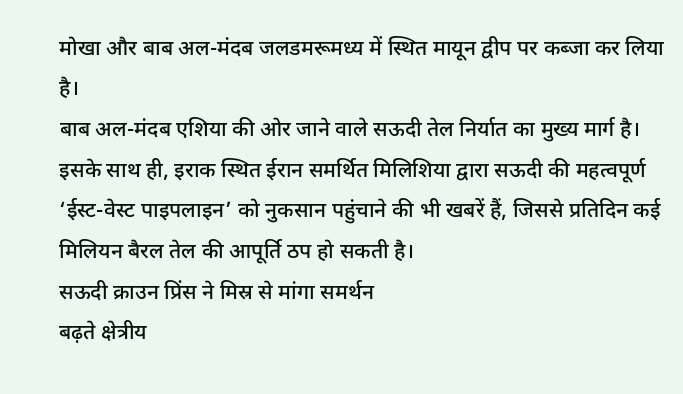मोखा और बाब अल-मंदब जलडमरूमध्य में स्थित मायून द्वीप पर कब्जा कर लिया है।
बाब अल-मंदब एशिया की ओर जाने वाले सऊदी तेल निर्यात का मुख्य मार्ग है। इसके साथ ही, इराक स्थित ईरान समर्थित मिलिशिया द्वारा सऊदी की महत्वपूर्ण ‘ईस्ट-वेस्ट पाइपलाइन’ को नुकसान पहुंचाने की भी खबरें हैं, जिससे प्रतिदिन कई मिलियन बैरल तेल की आपूर्ति ठप हो सकती है।
सऊदी क्राउन प्रिंस ने मिस्र से मांगा समर्थन
बढ़ते क्षेत्रीय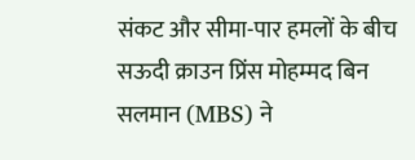संकट और सीमा-पार हमलों के बीच सऊदी क्राउन प्रिंस मोहम्मद बिन सलमान (MBS) ने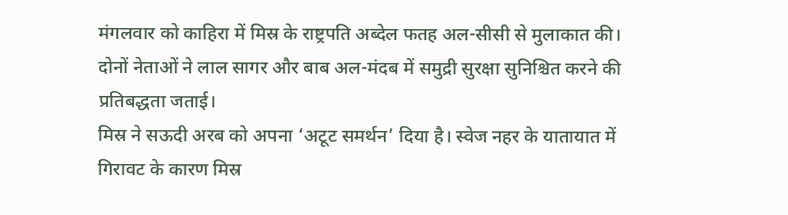मंगलवार को काहिरा में मिस्र के राष्ट्रपति अब्देल फतह अल-सीसी से मुलाकात की।
दोनों नेताओं ने लाल सागर और बाब अल-मंदब में समुद्री सुरक्षा सुनिश्चित करने की प्रतिबद्धता जताई।
मिस्र ने सऊदी अरब को अपना ‘अटूट समर्थन’ दिया है। स्वेज नहर के यातायात में गिरावट के कारण मिस्र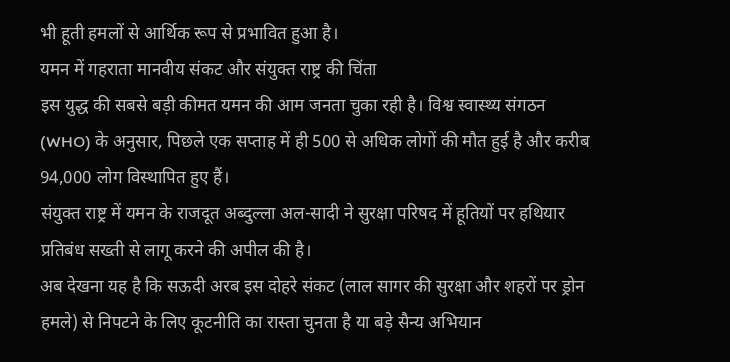भी हूती हमलों से आर्थिक रूप से प्रभावित हुआ है।
यमन में गहराता मानवीय संकट और संयुक्त राष्ट्र की चिंता
इस युद्ध की सबसे बड़ी कीमत यमन की आम जनता चुका रही है। विश्व स्वास्थ्य संगठन (WHO) के अनुसार, पिछले एक सप्ताह में ही 500 से अधिक लोगों की मौत हुई है और करीब 94,000 लोग विस्थापित हुए हैं।
संयुक्त राष्ट्र में यमन के राजदूत अब्दुल्ला अल-सादी ने सुरक्षा परिषद में हूतियों पर हथियार प्रतिबंध सख्ती से लागू करने की अपील की है।
अब देखना यह है कि सऊदी अरब इस दोहरे संकट (लाल सागर की सुरक्षा और शहरों पर ड्रोन हमले) से निपटने के लिए कूटनीति का रास्ता चुनता है या बड़े सैन्य अभियान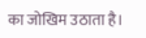का जोखिम उठाता है।